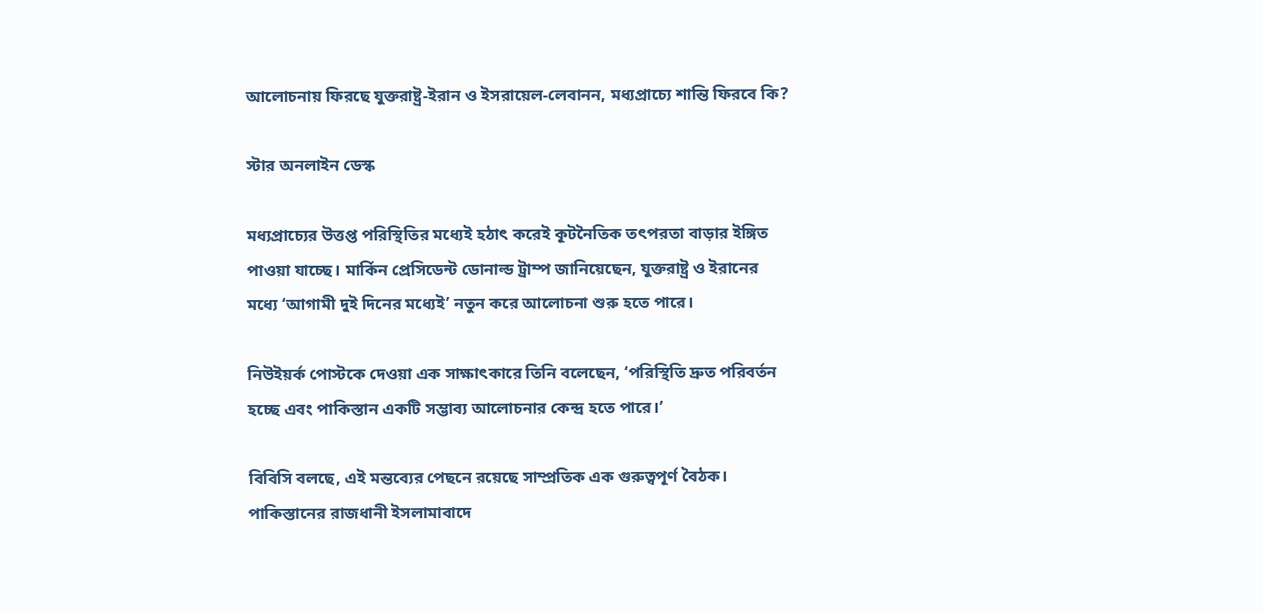আলোচনায় ফিরছে যুক্তরাষ্ট্র-ইরান ও ইসরায়েল-লেবানন, মধ্যপ্রাচ্যে শান্তি ফিরবে কি?

স্টার অনলাইন ডেস্ক

মধ্যপ্রাচ্যের উত্তপ্ত পরিস্থিতির মধ্যেই হঠাৎ করেই কূটনৈতিক তৎপরতা বাড়ার ইঙ্গিত পাওয়া যাচ্ছে। মার্কিন প্রেসিডেন্ট ডোনাল্ড ট্রাম্প জানিয়েছেন, যুক্তরাষ্ট্র ও ইরানের মধ্যে ‘আগামী দুই দিনের মধ্যেই’ নতুন করে আলোচনা শুরু হতে পারে।

নিউইয়র্ক পোস্টকে দেওয়া এক সাক্ষাৎকারে তিনি বলেছেন, ‘পরিস্থিতি দ্রুত পরিবর্তন হচ্ছে এবং পাকিস্তান একটি সম্ভাব্য আলোচনার কেন্দ্র হতে পারে।’

বিবিসি বলছে, এই মন্তব্যের পেছনে রয়েছে সাম্প্রতিক এক গুরুত্বপূর্ণ বৈঠক। পাকিস্তানের রাজধানী ইসলামাবাদে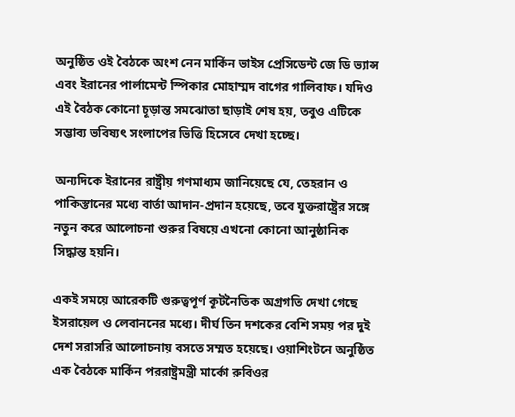অনুষ্ঠিত ওই বৈঠকে অংশ নেন মার্কিন ভাইস প্রেসিডেন্ট জে ডি ভ্যান্স এবং ইরানের পার্লামেন্ট স্পিকার মোহাম্মদ বাগের গালিবাফ। যদিও এই বৈঠক কোনো চূড়ান্ত সমঝোতা ছাড়াই শেষ হয়, তবুও এটিকে সম্ভাব্য ভবিষ্যৎ সংলাপের ভিত্তি হিসেবে দেখা হচ্ছে।

অন্যদিকে ইরানের রাষ্ট্রীয় গণমাধ্যম জানিয়েছে যে, তেহরান ও পাকিস্তানের মধ্যে বার্তা আদান-প্রদান হয়েছে, তবে যুক্তরাষ্ট্রের সঙ্গে নতুন করে আলোচনা শুরুর বিষয়ে এখনো কোনো আনুষ্ঠানিক সিদ্ধান্ত হয়নি।

একই সময়ে আরেকটি গুরুত্বপূর্ণ কূটনৈতিক অগ্রগতি দেখা গেছে ইসরায়েল ও লেবাননের মধ্যে। দীর্ঘ তিন দশকের বেশি সময় পর দুই দেশ সরাসরি আলোচনায় বসতে সম্মত হয়েছে। ওয়াশিংটনে অনুষ্ঠিত এক বৈঠকে মার্কিন পররাষ্ট্রমন্ত্রী মার্কো রুবিওর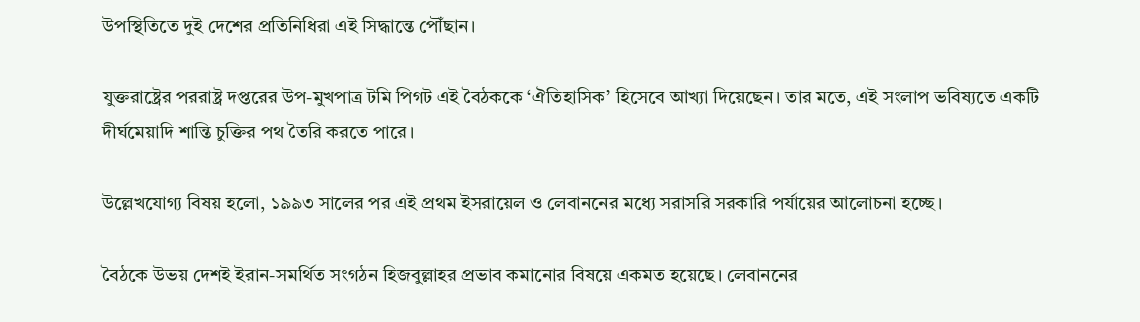উপস্থিতিতে দুই দেশের প্রতিনিধিরা এই সিদ্ধান্তে পৌঁছান।

যুক্তরাষ্ট্রের পররাষ্ট্র দপ্তরের উপ-মুখপাত্র টমি পিগট এই বৈঠককে ‘ঐতিহাসিক’ হিসেবে আখ্যা দিয়েছেন। তার মতে, এই সংলাপ ভবিষ্যতে একটি দীর্ঘমেয়াদি শান্তি চুক্তির পথ তৈরি করতে পারে।

উল্লেখযোগ্য বিষয় হলো, ১৯৯৩ সালের পর এই প্রথম ইসরায়েল ও লেবাননের মধ্যে সরাসরি সরকারি পর্যায়ের আলোচনা হচ্ছে।

বৈঠকে উভয় দেশই ইরান-সমর্থিত সংগঠন হিজবুল্লাহর প্রভাব কমানোর বিষয়ে একমত হয়েছে। লেবাননের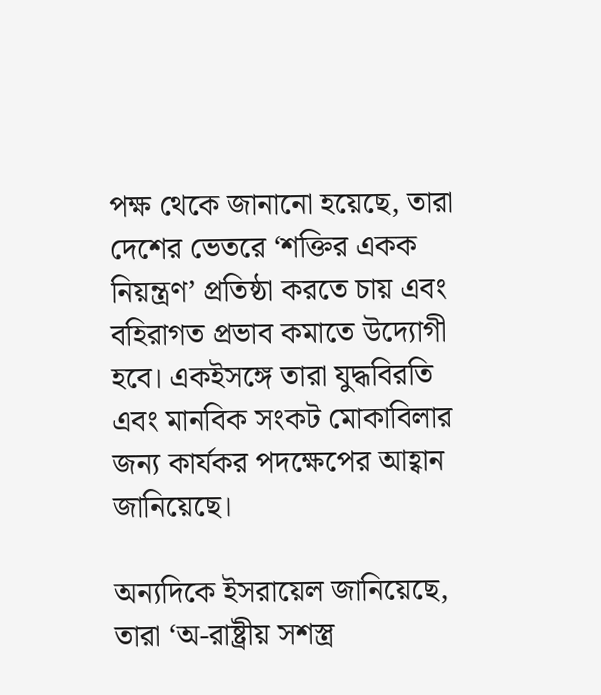পক্ষ থেকে জানানো হয়েছে, তারা দেশের ভেতরে ‘শক্তির একক নিয়ন্ত্রণ’ প্রতিষ্ঠা করতে চায় এবং বহিরাগত প্রভাব কমাতে উদ্যোগী হবে। একইসঙ্গে তারা যুদ্ধবিরতি এবং মানবিক সংকট মোকাবিলার জন্য কার্যকর পদক্ষেপের আহ্বান জানিয়েছে।

অন্যদিকে ইসরায়েল জানিয়েছে, তারা ‘অ-রাষ্ট্রীয় সশস্ত্র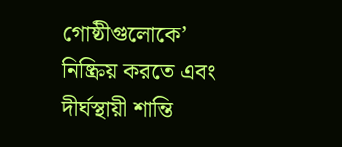গোষ্ঠীগুলোকে’ নিষ্ক্রিয় করতে এবং দীর্ঘস্থায়ী শান্তি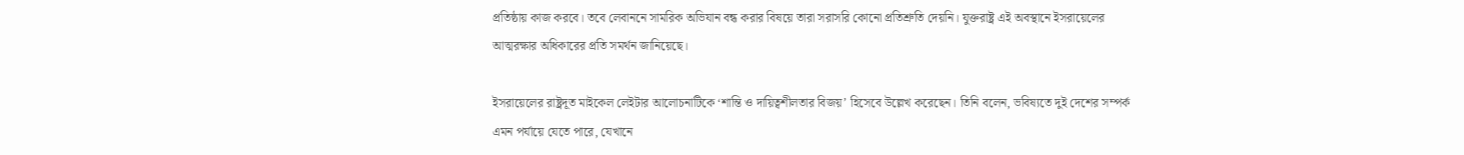প্রতিষ্ঠায় কাজ করবে। তবে লেবাননে সামরিক অভিযান বন্ধ করার বিষয়ে তারা সরাসরি কোনো প্রতিশ্রুতি দেয়নি। যুক্তরাষ্ট্র এই অবস্থানে ইসরায়েলের আত্মরক্ষার অধিকারের প্রতি সমর্থন জানিয়েছে।

ইসরায়েলের রাষ্ট্রদূত মাইকেল লেইটার আলোচনাটিকে ‘শান্তি ও দায়িত্বশীলতার বিজয়’ হিসেবে উল্লেখ করেছেন। তিনি বলেন, ভবিষ্যতে দুই দেশের সম্পর্ক এমন পর্যায়ে যেতে পারে, যেখানে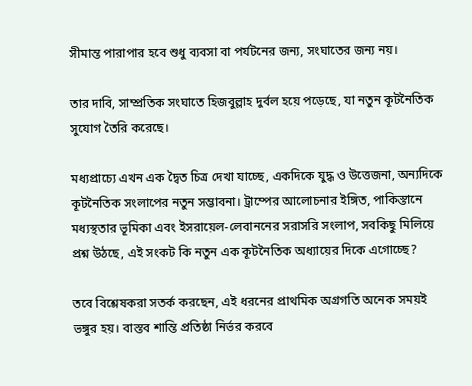সীমান্ত পারাপার হবে শুধু ব্যবসা বা পর্যটনের জন্য, সংঘাতের জন্য নয়।

তার দাবি, সাম্প্রতিক সংঘাতে হিজবুল্লাহ দুর্বল হয়ে পড়েছে, যা নতুন কূটনৈতিক সুযোগ তৈরি করেছে।

মধ্যপ্রাচ্যে এখন এক দ্বৈত চিত্র দেখা যাচ্ছে, একদিকে যুদ্ধ ও উত্তেজনা, অন্যদিকে কূটনৈতিক সংলাপের নতুন সম্ভাবনা। ট্রাম্পের আলোচনার ইঙ্গিত, পাকিস্তানে মধ্যস্থতার ভূমিকা এবং ইসরায়েল-লেবাননের সরাসরি সংলাপ, সবকিছু মিলিয়ে প্রশ্ন উঠছে, এই সংকট কি নতুন এক কূটনৈতিক অধ্যায়ের দিকে এগোচ্ছে?

তবে বিশ্লেষকরা সতর্ক করছেন, এই ধরনের প্রাথমিক অগ্রগতি অনেক সময়ই ভঙ্গুর হয়। বাস্তব শান্তি প্রতিষ্ঠা নির্ভর করবে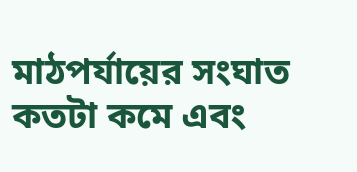মাঠপর্যায়ের সংঘাত কতটা কমে এবং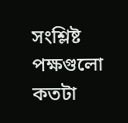সংশ্লিষ্ট পক্ষগুলো কতটা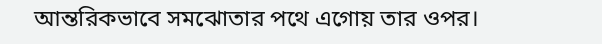আন্তরিকভাবে সমঝোতার পথে এগোয় তার ওপর।